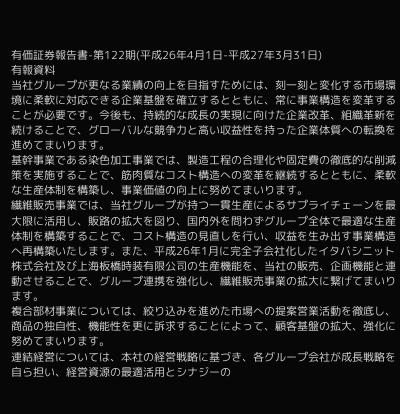有価証券報告書-第122期(平成26年4月1日-平成27年3月31日)
有報資料
当社グループが更なる業績の向上を目指すためには、刻一刻と変化する市場環境に柔軟に対応できる企業基盤を確立するとともに、常に事業構造を変革することが必要です。今後も、持続的な成長の実現に向けた企業改革、組織革新を続けることで、グローバルな競争力と高い収益性を持った企業体質への転換を進めてまいります。
基幹事業である染色加工事業では、製造工程の合理化や固定費の徹底的な削減策を実施することで、筋肉質なコスト構造への変革を継続するとともに、柔軟な生産体制を構築し、事業価値の向上に努めてまいります。
繊維販売事業では、当社グループが持つ一貫生産によるサプライチェーンを最大限に活用し、販路の拡大を図り、国内外を問わずグループ全体で最適な生産体制を構築することで、コスト構造の見直しを行い、収益を生み出す事業構造へ再構築いたします。また、平成26年1月に完全子会社化したイタバシニット株式会社及び上海板橋時装有限公司の生産機能を、当社の販売、企画機能と連動させることで、グループ連携を強化し、繊維販売事業の拡大に繋げてまいります。
複合部材事業については、絞り込みを進めた市場への提案営業活動を徹底し、商品の独自性、機能性を更に訴求することによって、顧客基盤の拡大、強化に努めてまいります。
連結経営については、本社の経営戦略に基づき、各グループ会社が成長戦略を自ら担い、経営資源の最適活用とシナジーの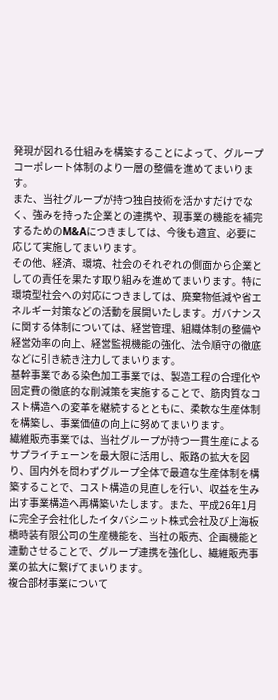発現が図れる仕組みを構築することによって、グループコーポレート体制のより一層の整備を進めてまいります。
また、当社グループが持つ独自技術を活かすだけでなく、強みを持った企業との連携や、現事業の機能を補完するためのM&Aにつきましては、今後も適宜、必要に応じて実施してまいります。
その他、経済、環境、社会のそれぞれの側面から企業としての責任を果たす取り組みを進めてまいります。特に環境型社会への対応につきましては、廃棄物低減や省エネルギー対策などの活動を展開いたします。ガバナンスに関する体制については、経営管理、組織体制の整備や経営効率の向上、経営監視機能の強化、法令順守の徹底などに引き続き注力してまいります。
基幹事業である染色加工事業では、製造工程の合理化や固定費の徹底的な削減策を実施することで、筋肉質なコスト構造への変革を継続するとともに、柔軟な生産体制を構築し、事業価値の向上に努めてまいります。
繊維販売事業では、当社グループが持つ一貫生産によるサプライチェーンを最大限に活用し、販路の拡大を図り、国内外を問わずグループ全体で最適な生産体制を構築することで、コスト構造の見直しを行い、収益を生み出す事業構造へ再構築いたします。また、平成26年1月に完全子会社化したイタバシニット株式会社及び上海板橋時装有限公司の生産機能を、当社の販売、企画機能と連動させることで、グループ連携を強化し、繊維販売事業の拡大に繋げてまいります。
複合部材事業について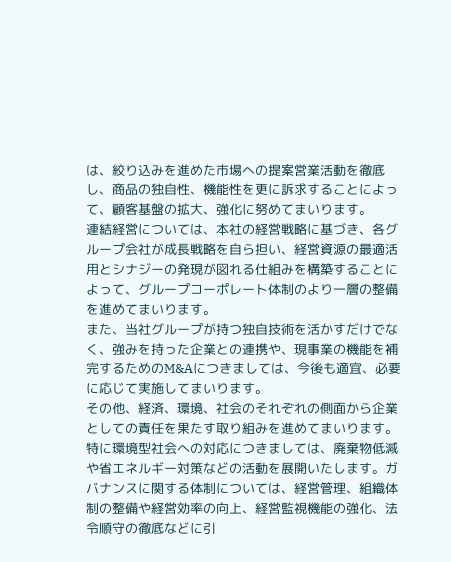は、絞り込みを進めた市場への提案営業活動を徹底し、商品の独自性、機能性を更に訴求することによって、顧客基盤の拡大、強化に努めてまいります。
連結経営については、本社の経営戦略に基づき、各グループ会社が成長戦略を自ら担い、経営資源の最適活用とシナジーの発現が図れる仕組みを構築することによって、グループコーポレート体制のより一層の整備を進めてまいります。
また、当社グループが持つ独自技術を活かすだけでなく、強みを持った企業との連携や、現事業の機能を補完するためのM&Aにつきましては、今後も適宜、必要に応じて実施してまいります。
その他、経済、環境、社会のそれぞれの側面から企業としての責任を果たす取り組みを進めてまいります。特に環境型社会への対応につきましては、廃棄物低減や省エネルギー対策などの活動を展開いたします。ガバナンスに関する体制については、経営管理、組織体制の整備や経営効率の向上、経営監視機能の強化、法令順守の徹底などに引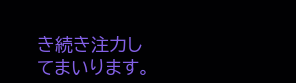き続き注力してまいります。